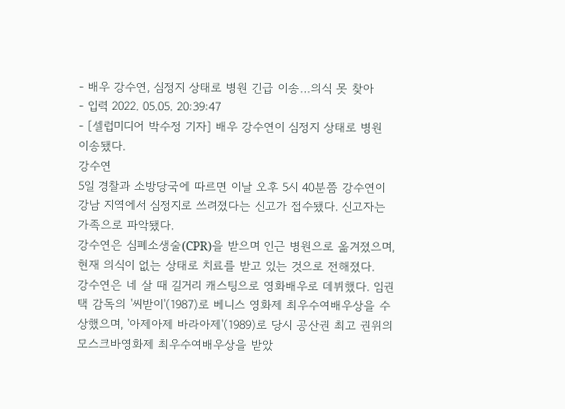- 배우 강수연, 심정지 상태로 병원 긴급 이송…의식 못 찾아
- 입력 2022. 05.05. 20:39:47
- [셀럽미디어 박수정 기자] 배우 강수연이 심정지 상태로 병원 이송됐다.
강수연
5일 경찰과 소방당국에 따르면 이날 오후 5시 40분쯤 강수연이 강남 지역에서 심정지로 쓰려졌다는 신고가 접수됐다. 신고자는 가족으로 파악됐다.
강수연은 심폐소생술(CPR)을 받으며 인근 병원으로 옮겨졌으며, 현재 의식이 없는 상태로 치료를 받고 있는 것으로 전해졌다.
강수연은 네 살 때 길거리 캐스팅으로 영화배우로 데뷔했다. 임권택 감독의 '씨받이'(1987)로 베니스 영화제 최우수여배우상을 수상했으며, '아제아제 바라아제'(1989)로 당시 공산권 최고 권위의 모스크바영화제 최우수여배우상을 받았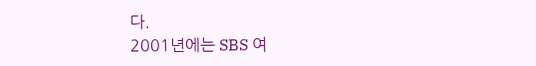다.
2001년에는 SBS 여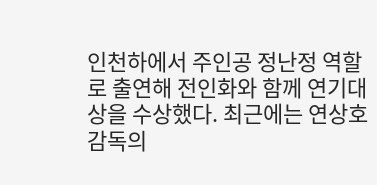인천하에서 주인공 정난정 역할로 출연해 전인화와 함께 연기대상을 수상했다. 최근에는 연상호 감독의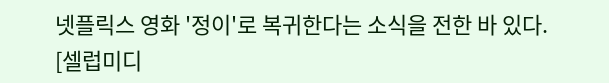넷플릭스 영화 '정이'로 복귀한다는 소식을 전한 바 있다.
[셀럽미디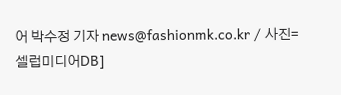어 박수정 기자 news@fashionmk.co.kr / 사진=셀럽미디어DB]